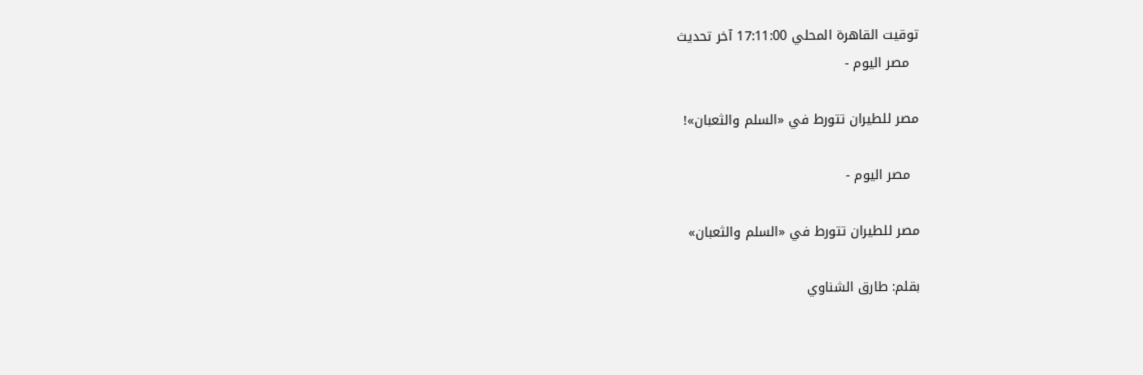توقيت القاهرة المحلي 17:11:00 آخر تحديث
  مصر اليوم -

مصر للطيران تتورط في «السلم والثعبان»!

  مصر اليوم -

مصر للطيران تتورط في «السلم والثعبان»

بقلم: طارق الشناوي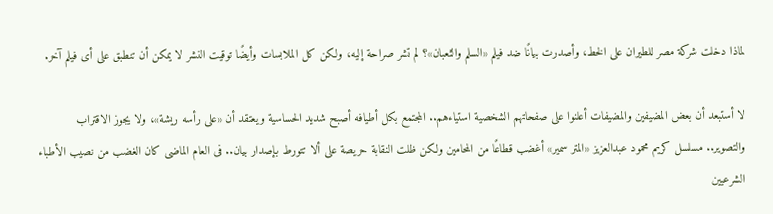لماذا دخلت شركة مصر للطيران على الخط، وأصدرت بيانًا ضد فيلم «السلم والثعبان»؟ لم تشر صراحة إليه، ولكن كل الملابسات وأيضًا توقيت النشر لا يمكن أن تنطبق على أى فيلم آخر.

لا أستبعد أن بعض المضيفين والمضيفات أعلنوا على صفحاتهم الشخصية استياءهم.. المجتمع بكل أطيافه أصبح شديد الحساسية ويعتقد أن «على رأسه ريشة»، ولا يجوز الاقتراب والتصوير.. مسلسل كريم محمود عبدالعزيز «المتر سمير» أغضب قطاعًا من المحامين ولكن ظلت النقابة حريصة على ألا تتورط بإصدار بيان.. فى العام الماضى كان الغضب من نصيب الأطباء الشرعيين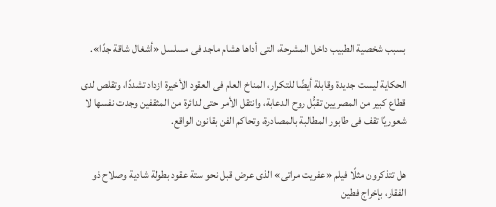بسبب شخصية الطبيب داخل المشرحة، التى أداها هشام ماجد فى مسلسل «أشغال شاقة جدًا».

الحكاية ليست جديدة وقابلة أيضًا للتكرار، المناخ العام فى العقود الأخيرة ازداد تشددًا، وتقلص لدى قطاع كبير من المصريين تقبُّل روح الدعابة، وانتقل الأمر حتى لدائرة من المثقفين وجدت نفسها لا شعوريًا تقف فى طابور المطالبة بالمصادرة، وتحاكم الفن بقانون الواقع.


هل تتذكرون مثلًا فيلم «عفريت مراتى» الذى عرض قبل نحو ستة عقود بطولة شادية وصلاح ذو الفقار، بإخراج فطين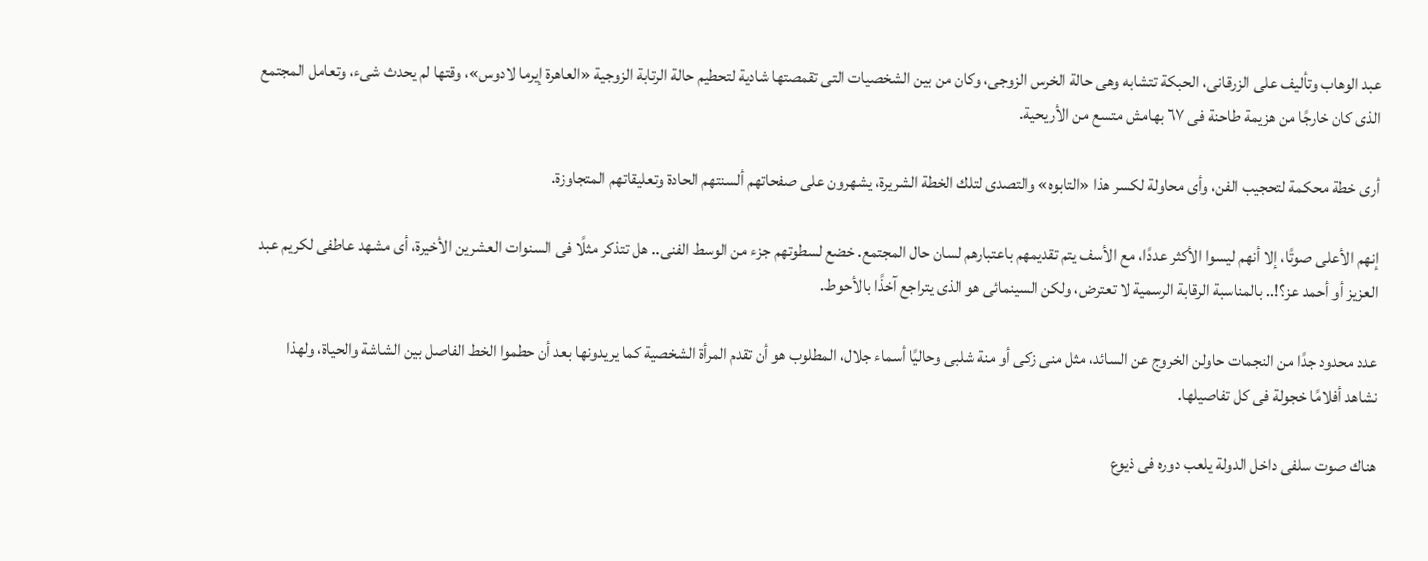عبد الوهاب وتأليف على الزرقانى، الحبكة تتشابه وهى حالة الخرس الزوجى، وكان من بين الشخصيات التى تقمصتها شادية لتحطيم حالة الرتابة الزوجية «العاهرة إيرما لادوس»، وقتها لم يحدث شىء، وتعامل المجتمع الذى كان خارجًا من هزيمة طاحنة فى ٦٧ بهامش متسع من الأريحية.

أرى خطة محكمة لتحجيب الفن، وأى محاولة لكسر هذا «التابوه» والتصدى لتلك الخطة الشريرة، يشهرون على صفحاتهم ألسنتهم الحادة وتعليقاتهم المتجاوزة.

إنهم الأعلى صوتًا، إلا أنهم ليسوا الأكثر عددًا، مع الأسف يتم تقديمهم باعتبارهم لسان حال المجتمع. خضع لسطوتهم جزء من الوسط الفنى.. هل تتذكر مثلًا فى السنوات العشرين الأخيرة، أى مشهد عاطفى لكريم عبد العزيز أو أحمد عز؟!.. بالمناسبة الرقابة الرسمية لا تعترض، ولكن السينمائى هو الذى يتراجع آخذًا بالأحوط.

عدد محدود جدًا من النجمات حاولن الخروج عن السائد، مثل منى زكى أو منة شلبى وحاليًا أسماء جلال، المطلوب هو أن تقدم المرأة الشخصية كما يريدونها بعد أن حطموا الخط الفاصل بين الشاشة والحياة، ولهذا نشاهد أفلامًا خجولة فى كل تفاصيلها.

هناك صوت سلفى داخل الدولة يلعب دوره فى ذيوع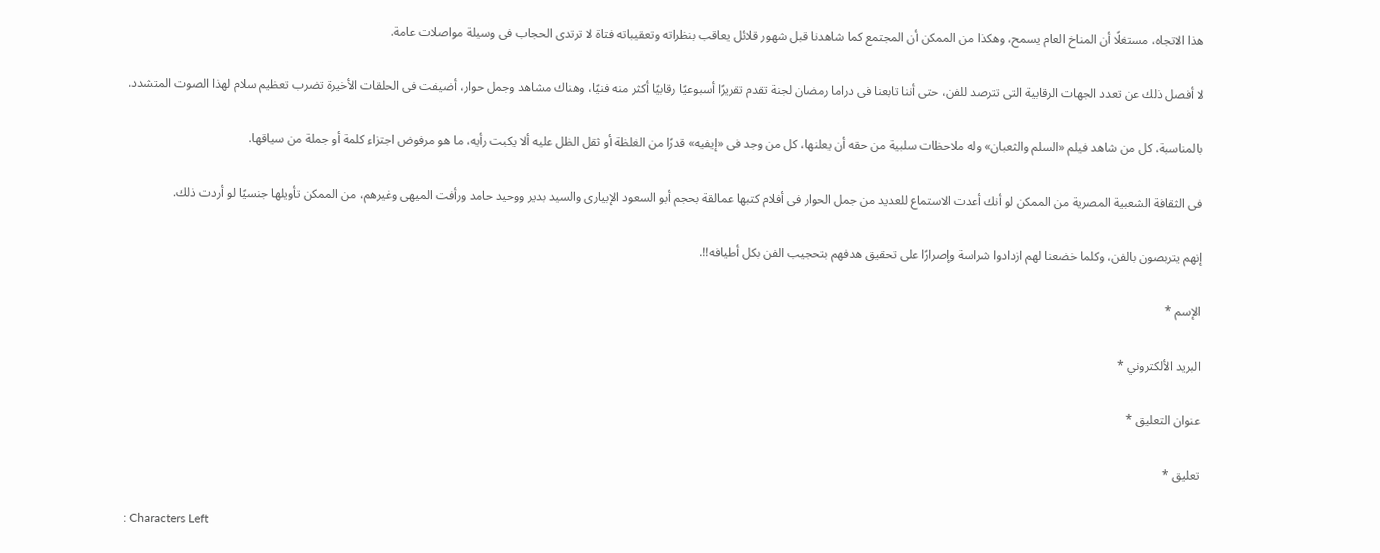هذا الاتجاه، مستغلًا أن المناخ العام يسمح، وهكذا من الممكن أن المجتمع كما شاهدنا قبل شهور قلائل يعاقب بنظراته وتعقيباته فتاة لا ترتدى الحجاب فى وسيلة مواصلات عامة.

لا أفصل ذلك عن تعدد الجهات الرقابية التى تترصد للفن، حتى أننا تابعنا فى دراما رمضان لجنة تقدم تقريرًا أسبوعيًا رقابيًا أكثر منه فنيًا، وهناك مشاهد وجمل حوار، أضيفت فى الحلقات الأخيرة تضرب تعظيم سلام لهذا الصوت المتشدد.

بالمناسبة، كل من شاهد فيلم «السلم والثعبان» وله ملاحظات سلبية من حقه أن يعلنها، كل من وجد فى «إيفيه» قدرًا من الغلظة أو ثقل الظل عليه ألا يكبت رأيه، ما هو مرفوض اجتزاء كلمة أو جملة من سياقها.

فى الثقافة الشعبية المصرية من الممكن لو أنك أعدت الاستماع للعديد من جمل الحوار فى أفلام كتبها عمالقة بحجم أبو السعود الإبيارى والسيد بدير ووحيد حامد ورأفت الميهى وغيرهم، من الممكن تأويلها جنسيًا لو أردت ذلك.

إنهم يتربصون بالفن، وكلما خضعنا لهم ازدادوا شراسة وإصرارًا على تحقيق هدفهم بتحجيب الفن بكل أطيافه!!.

الإسم *

البريد الألكتروني *

عنوان التعليق *

تعليق *

: Characters Left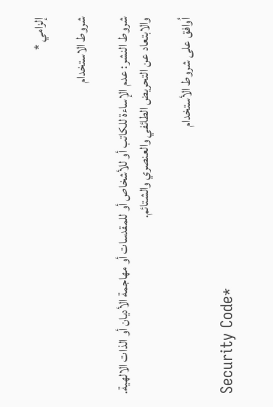إلزامي *

شروط الاستخدام

شروط النشر: عدم الإساءة للكاتب أو للأشخاص أو للمقدسات أو مهاجمة الأديان أو الذات الالهية. والابتعاد عن التحريض الطائفي والعنصري والشتائم.

اُوافق على شروط الأستخدام

Security Code*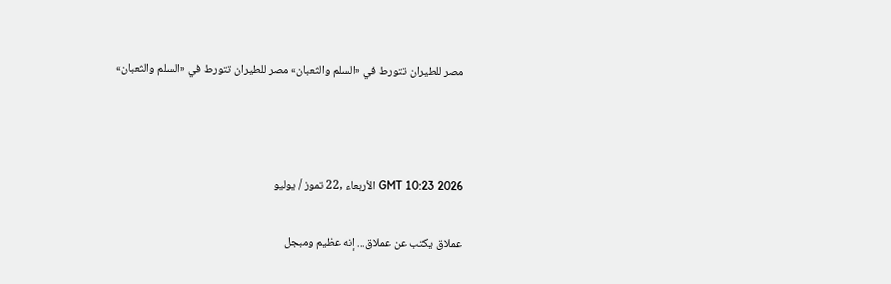مصر للطيران تتورط في «السلم والثعبان» مصر للطيران تتورط في «السلم والثعبان»



GMT 10:23 2026 الأربعاء ,22 تموز / يوليو

عملاق يكتب عن عملاق... إنه عظيم ومبجل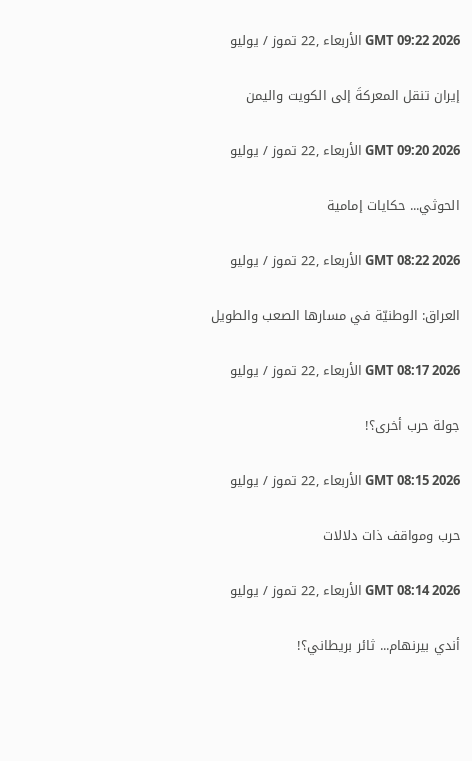GMT 09:22 2026 الأربعاء ,22 تموز / يوليو

إيران تنقل المعركةَ إلى الكويت واليمن

GMT 09:20 2026 الأربعاء ,22 تموز / يوليو

الحوثي... حكايات إمامية

GMT 08:22 2026 الأربعاء ,22 تموز / يوليو

العراق: الوطنيّة في مسارها الصعب والطويل

GMT 08:17 2026 الأربعاء ,22 تموز / يوليو

جولة حرب أخرى؟!

GMT 08:15 2026 الأربعاء ,22 تموز / يوليو

حرب ومواقف ذات دلالات

GMT 08:14 2026 الأربعاء ,22 تموز / يوليو

أندي بيرنهام... ثائر بريطاني؟!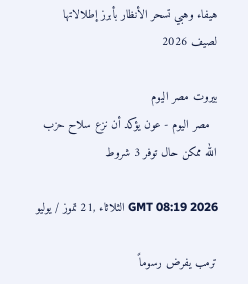هيفاء وهبي تسحر الأنظار بأبرز إطلالاتها لصيف 2026

بيروت مصر اليوم
  مصر اليوم - عون يؤكد أن نزع سلاح حزب الله ممكن حال توفر 3 شروط

GMT 08:19 2026 الثلاثاء ,21 تموز / يوليو

ترمب يفرض رسوماً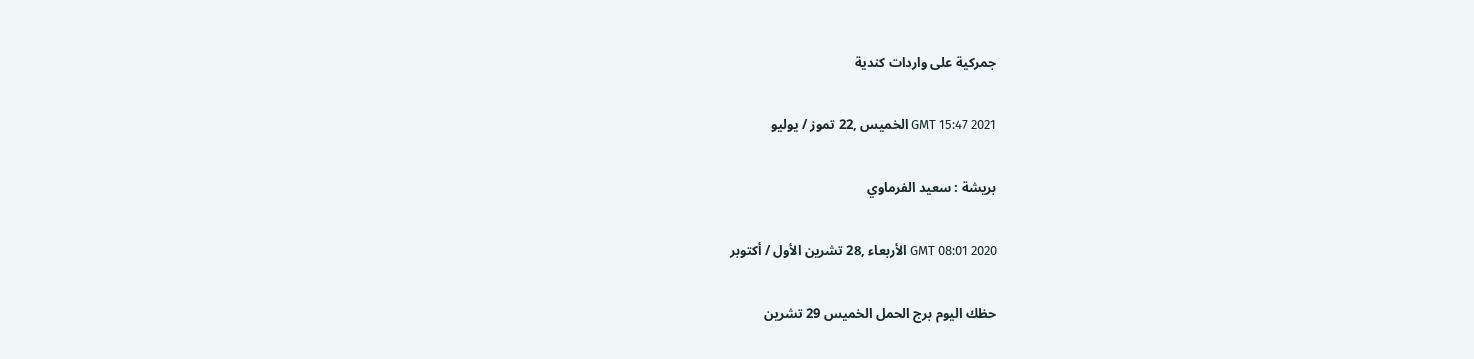جمركية على واردات كندية

GMT 15:47 2021 الخميس ,22 تموز / يوليو

بريشة : سعيد الفرماوي

GMT 08:01 2020 الأربعاء ,28 تشرين الأول / أكتوبر

حظك اليوم برج الحمل الخميس 29 تشرين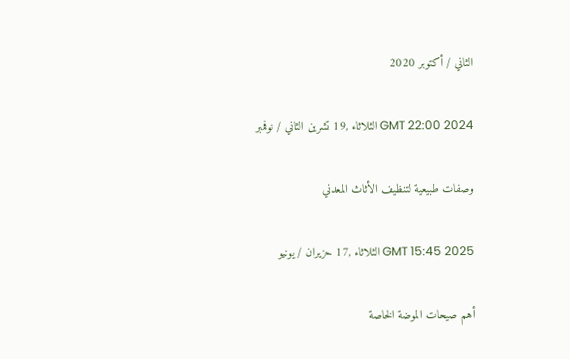الثاني / أكتوبر 2020

GMT 22:00 2024 الثلاثاء ,19 تشرين الثاني / نوفمبر

وصفات طبيعية لتنظيف الأثاث المعدني

GMT 15:45 2025 الثلاثاء ,17 حزيران / يونيو

أهم صيحات الموضة الخاصة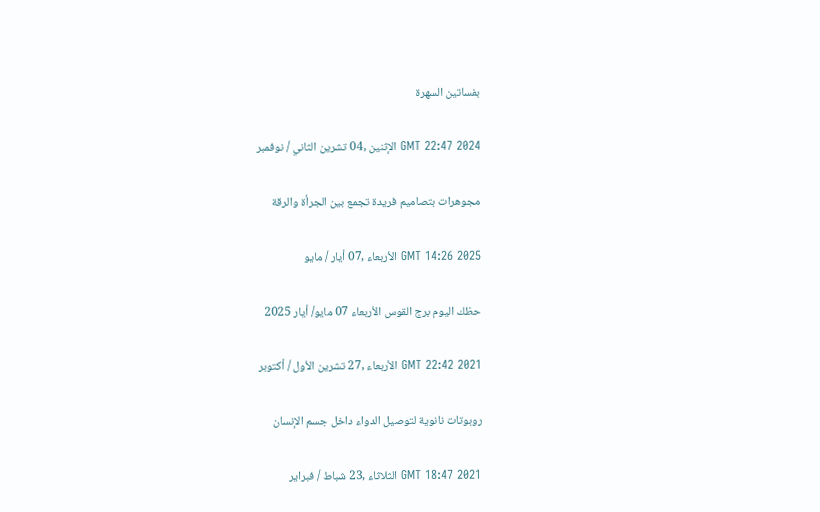بفساتين السهرة

GMT 22:47 2024 الإثنين ,04 تشرين الثاني / نوفمبر

مجوهرات بتصاميم فريدة تجمع بين الجرأة والرقة

GMT 14:26 2025 الأربعاء ,07 أيار / مايو

حظك اليوم برج القوس الأربعاء 07 مايو/ أيار 2025

GMT 22:42 2021 الأربعاء ,27 تشرين الأول / أكتوبر

روبوتات نانوية لتوصيل الدواء داخل جسم الإنسان

GMT 18:47 2021 الثلاثاء ,23 شباط / فبراير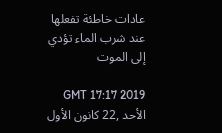عادات خاطئة تفعلها عند شرب الماء تؤدي إلى الموت

GMT 17:17 2019 الأحد ,22 كانون الأول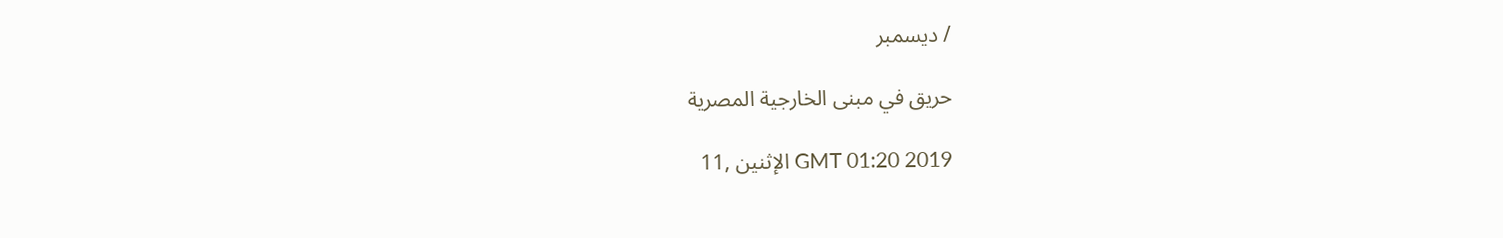/ ديسمبر

حريق في مبنى الخارجية المصرية

GMT 01:20 2019 الإثنين ,11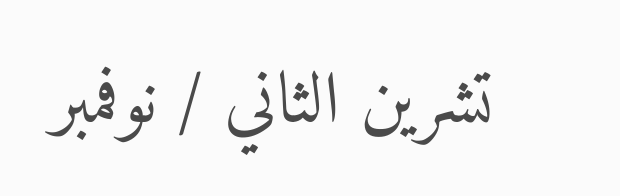تشرين الثاني / نوفمبر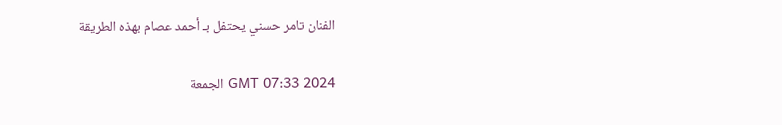الفنان تامر حسني يحتفل بـ أحمد عصام بهذه الطريقة

GMT 07:33 2024 الجمعة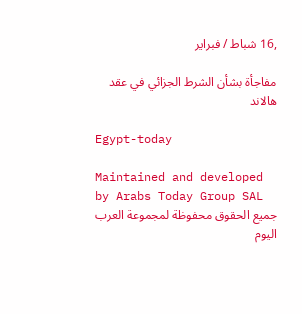,16 شباط / فبراير

مفاجأة بشأن الشرط الجزائي في عقد هالاند

Egypt-today

Maintained and developed by Arabs Today Group SAL
جميع الحقوق محفوظة لمجموعة العرب اليوم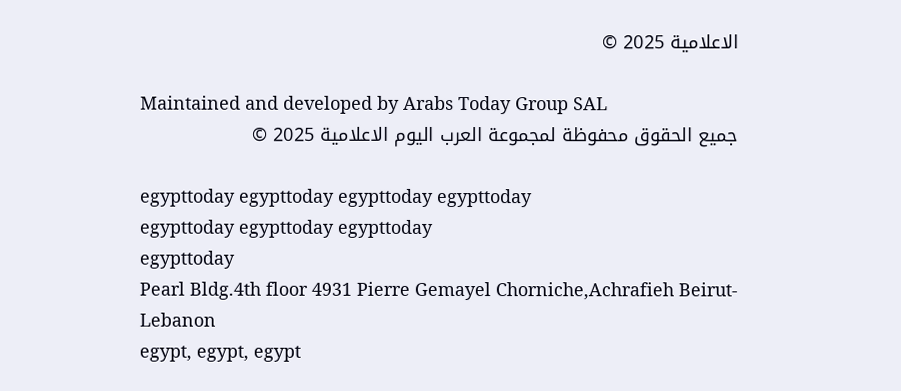الاعلامية 2025 ©

Maintained and developed by Arabs Today Group SAL
جميع الحقوق محفوظة لمجموعة العرب اليوم الاعلامية 2025 ©

egypttoday egypttoday egypttoday egypttoday
egypttoday egypttoday egypttoday
egypttoday
Pearl Bldg.4th floor 4931 Pierre Gemayel Chorniche,Achrafieh Beirut- Lebanon
egypt, egypt, egypt